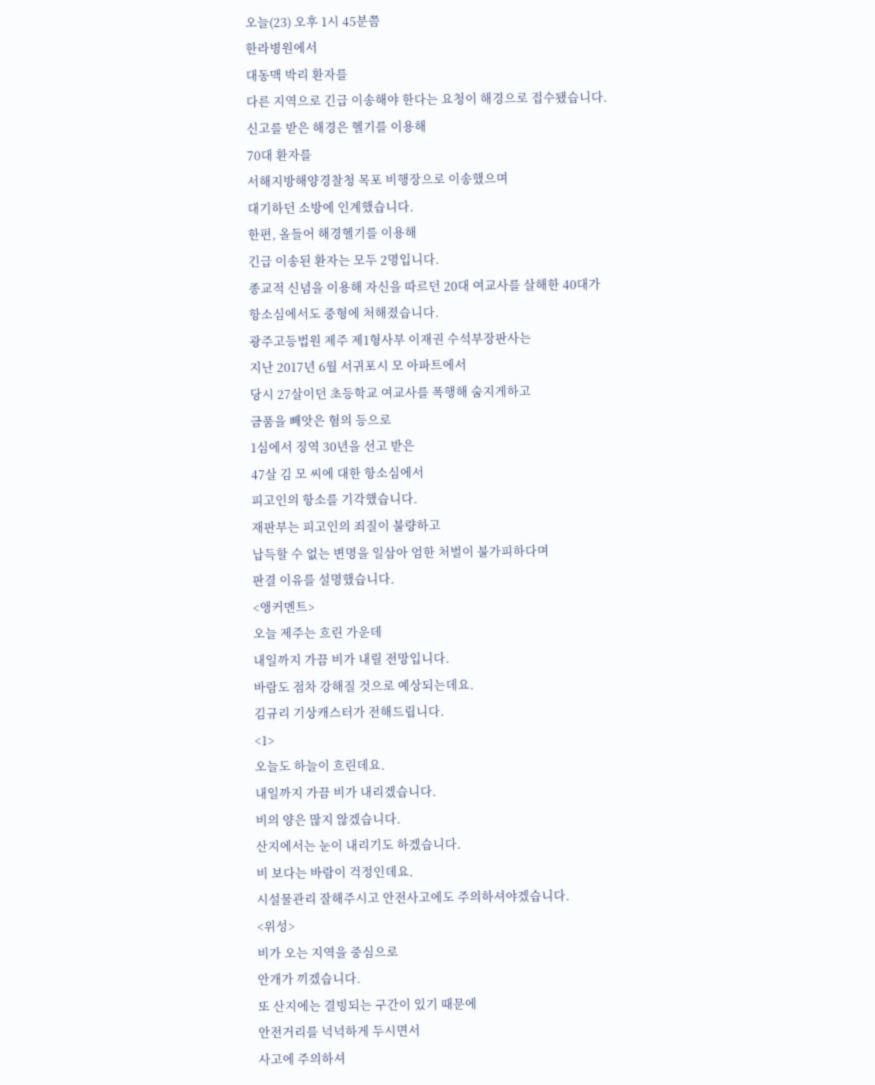오늘(23) 오후 1시 45분쯤
한라병원에서
대동맥 박리 환자를
다른 지역으로 긴급 이송해야 한다는 요청이 해경으로 접수됐습니다.
신고를 받은 해경은 헬기를 이용해
70대 환자를
서해지방해양경찰청 목포 비행장으로 이송했으며
대기하던 소방에 인계했습니다.
한편, 올들어 해경헬기를 이용해
긴급 이송된 환자는 모두 2명입니다.
종교적 신념을 이용해 자신을 따르던 20대 여교사를 살해한 40대가
항소심에서도 중형에 처해졌습니다.
광주고등법원 제주 제1형사부 이재권 수석부장판사는
지난 2017년 6월 서귀포시 모 아파트에서
당시 27살이던 초등학교 여교사를 폭행해 숨지게하고
금품을 빼앗은 혐의 등으로
1심에서 징역 30년을 선고 받은
47살 김 모 씨에 대한 항소심에서
피고인의 항소를 기각했습니다.
재판부는 피고인의 죄질이 불량하고
납득할 수 없는 변명을 일삼아 엄한 처벌이 불가피하다며
판결 이유를 설명했습니다.
<앵커멘트>
오늘 제주는 흐린 가운데
내일까지 가끔 비가 내릴 전망입니다.
바람도 점차 강해질 것으로 예상되는데요.
김규리 기상캐스터가 전해드립니다.
<1>
오늘도 하늘이 흐린데요.
내일까지 가끔 비가 내리겠습니다.
비의 양은 많지 않겠습니다.
산지에서는 눈이 내리기도 하겠습니다.
비 보다는 바람이 걱정인데요.
시설물관리 잘해주시고 안전사고에도 주의하셔야겠습니다.
<위성>
비가 오는 지역을 중심으로
안개가 끼겠습니다.
또 산지에는 결빙되는 구간이 있기 때문에
안전거리를 넉넉하게 두시면서
사고에 주의하셔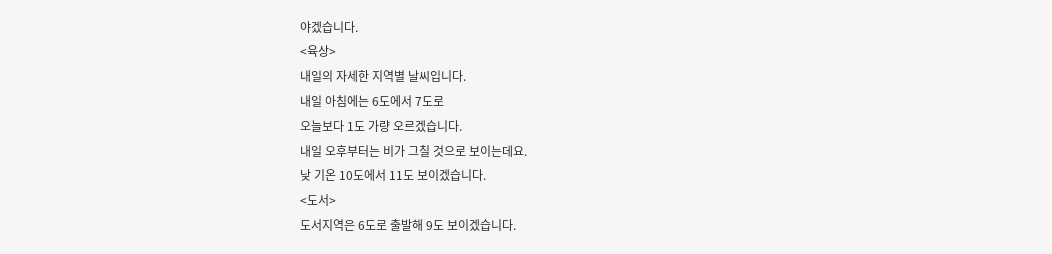야겠습니다.
<육상>
내일의 자세한 지역별 날씨입니다.
내일 아침에는 6도에서 7도로
오늘보다 1도 가량 오르겠습니다.
내일 오후부터는 비가 그칠 것으로 보이는데요.
낮 기온 10도에서 11도 보이겠습니다.
<도서>
도서지역은 6도로 출발해 9도 보이겠습니다.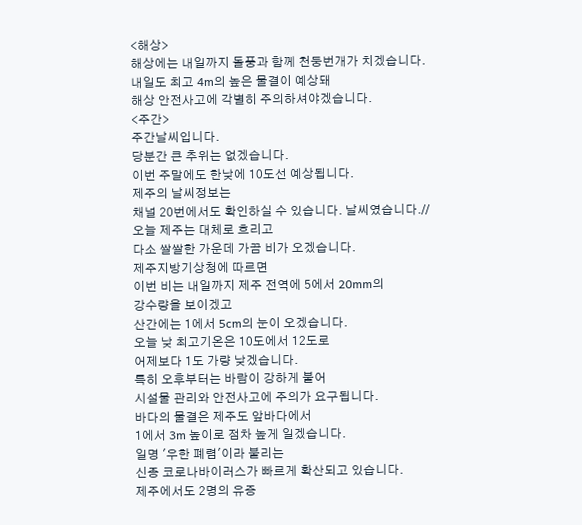<해상>
해상에는 내일까지 돌풍과 함께 천둥번개가 치겠습니다.
내일도 최고 4m의 높은 물결이 예상돼
해상 안전사고에 각별히 주의하셔야겠습니다.
<주간>
주간날씨입니다.
당분간 큰 추위는 없겠습니다.
이번 주말에도 한낮에 10도선 예상됩니다.
제주의 날씨정보는
채널 20번에서도 확인하실 수 있습니다. 날씨였습니다.//
오늘 제주는 대체로 흐리고
다소 쌀쌀한 가운데 가끔 비가 오겠습니다.
제주지방기상청에 따르면
이번 비는 내일까지 제주 전역에 5에서 20mm의
강수량을 보이겠고
산간에는 1에서 5cm의 눈이 오겠습니다.
오늘 낮 최고기온은 10도에서 12도로
어제보다 1도 가량 낮겠습니다.
특히 오후부터는 바람이 강하게 불어
시설물 관리와 안전사고에 주의가 요구됩니다.
바다의 물결은 제주도 앞바다에서
1에서 3m 높이로 점차 높게 일겠습니다.
일명 '우한 폐렴'이라 불리는
신종 코로나바이러스가 빠르게 확산되고 있습니다.
제주에서도 2명의 유증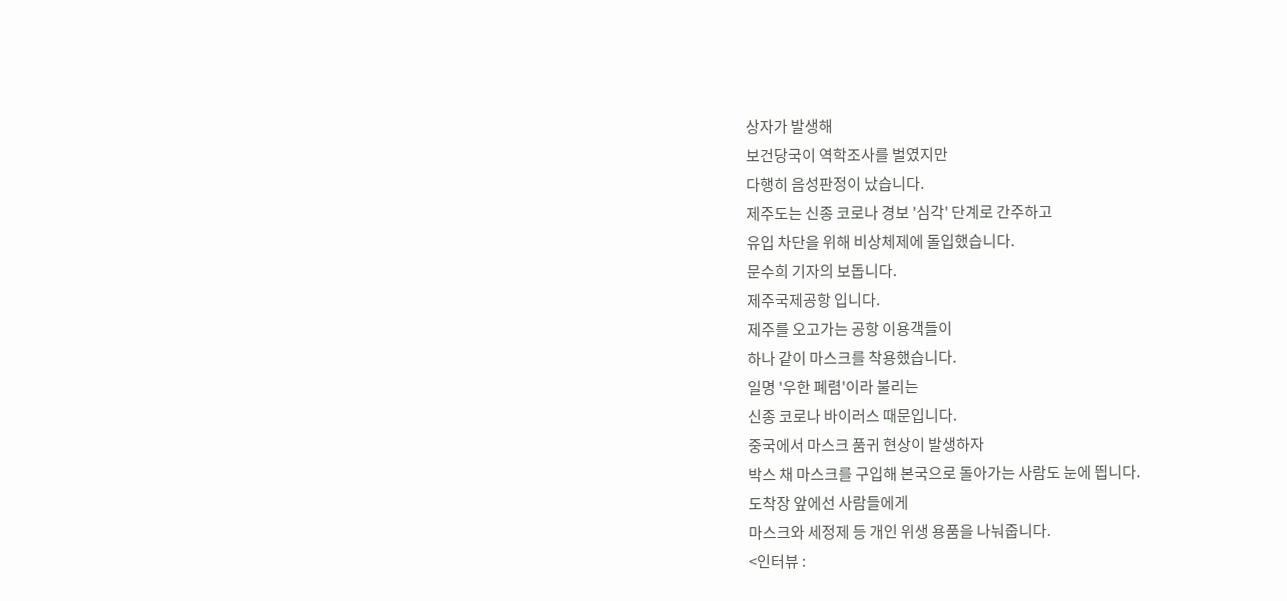상자가 발생해
보건당국이 역학조사를 벌였지만
다행히 음성판정이 났습니다.
제주도는 신종 코로나 경보 '심각' 단계로 간주하고
유입 차단을 위해 비상체제에 돌입했습니다.
문수희 기자의 보돕니다.
제주국제공항 입니다.
제주를 오고가는 공항 이용객들이
하나 같이 마스크를 착용했습니다.
일명 '우한 폐렴'이라 불리는
신종 코로나 바이러스 때문입니다.
중국에서 마스크 품귀 현상이 발생하자
박스 채 마스크를 구입해 본국으로 돌아가는 사람도 눈에 띕니다.
도착장 앞에선 사람들에게
마스크와 세정제 등 개인 위생 용품을 나눠줍니다.
<인터뷰 :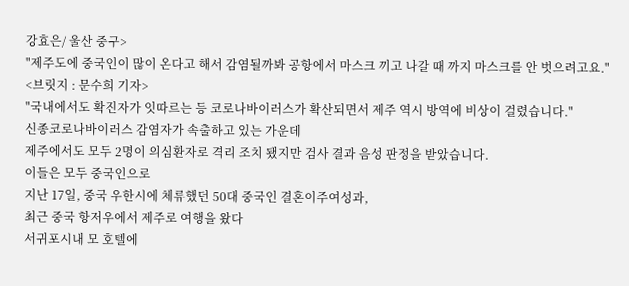강효은/ 울산 중구>
"제주도에 중국인이 많이 온다고 해서 감염될까봐 공항에서 마스크 끼고 나갈 때 까지 마스크를 안 벗으려고요."
<브릿지 : 문수희 기자>
"국내에서도 확진자가 잇따르는 등 코로나바이러스가 확산되면서 제주 역시 방역에 비상이 걸렸습니다."
신종코로나바이러스 감염자가 속출하고 있는 가운데
제주에서도 모두 2명이 의심환자로 격리 조치 됐지만 검사 결과 음성 판정을 받았습니다.
이들은 모두 중국인으로
지난 17일, 중국 우한시에 체류했던 50대 중국인 결혼이주여성과,
최근 중국 항저우에서 제주로 여행을 왔다
서귀포시내 모 호텔에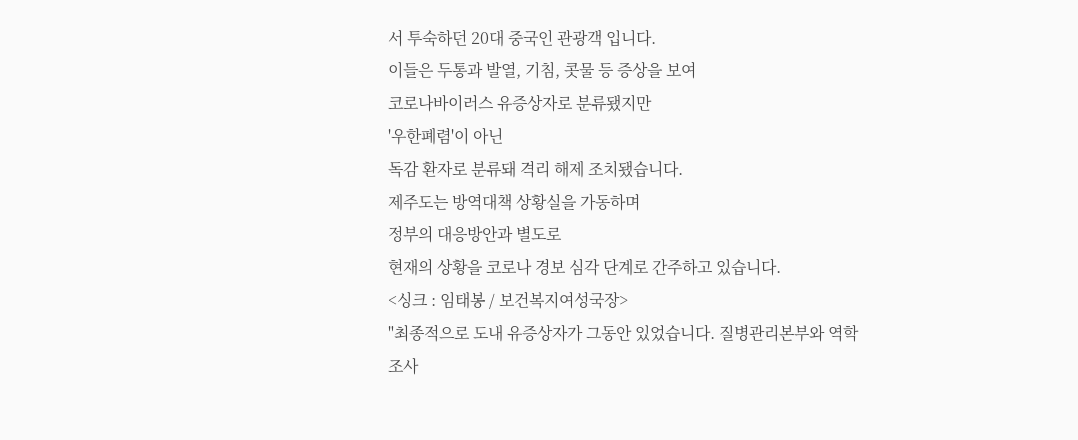서 투숙하던 20대 중국인 관광객 입니다.
이들은 두통과 발열, 기침, 콧물 등 증상을 보여
코로나바이러스 유증상자로 분류됐지만
'우한폐렴'이 아닌
독감 환자로 분류돼 격리 해제 조치됐습니다.
제주도는 방역대책 상황실을 가동하며
정부의 대응방안과 별도로
현재의 상황을 코로나 경보 심각 단계로 간주하고 있습니다.
<싱크 : 임태봉 / 보건복지여성국장>
"최종적으로 도내 유증상자가 그동안 있었습니다. 질병관리본부와 역학조사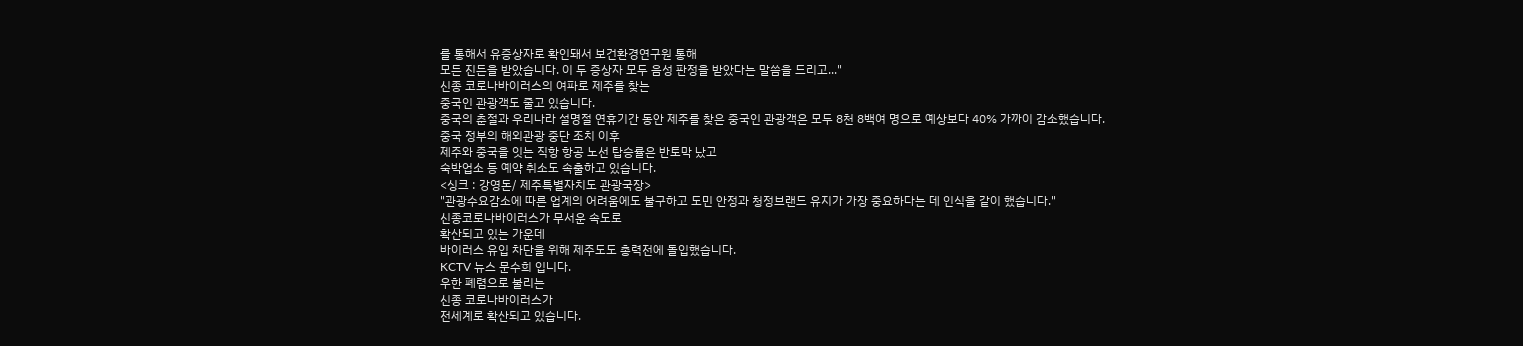를 통해서 유증상자로 확인돼서 보건환경연구원 통해
모든 진든을 받았습니다. 이 두 증상자 모두 음성 판정을 받았다는 말씀을 드리고..."
신종 코로나바이러스의 여파로 제주를 찾는
중국인 관광객도 줄고 있습니다.
중국의 춘절과 우리나라 설명절 연휴기간 동안 제주를 찾은 중국인 관광객은 모두 8천 8백여 명으로 예상보다 40% 가까이 감소했습니다.
중국 정부의 해외관광 중단 조치 이후
제주와 중국을 잇는 직항 항공 노선 탑승률은 반토막 났고
숙박업소 등 예약 취소도 속출하고 있습니다.
<싱크 : 강영돈/ 제주특별자치도 관광국장>
"관광수요감소에 따른 업계의 어려움에도 불구하고 도민 안정과 청정브랜드 유지가 가장 중요하다는 데 인식을 같이 했습니다."
신종코로나바이러스가 무서운 속도로
확산되고 있는 가운데
바이러스 유입 차단을 위해 제주도도 총력전에 돌입했습니다.
KCTV 뉴스 문수희 입니다.
우한 폐렴으로 불리는
신종 코로나바이러스가
전세계로 확산되고 있습니다.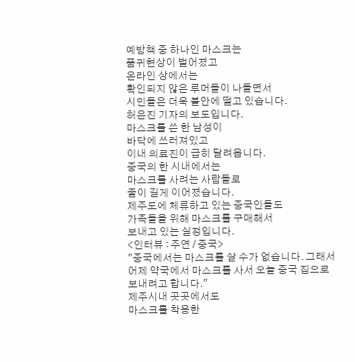예방책 중 하나인 마스크는
품귀현상이 벌어졌고
온라인 상에서는
확인되지 않은 루머들이 나돌면서
시민들은 더욱 불안에 떨고 있습니다.
허은진 기자의 보도입니다.
마스크를 쓴 한 남성이
바닥에 쓰러져있고
이내 의료진이 급히 달려옵니다.
중국의 한 시내에서는
마스크를 사려는 사람들로
줄이 길게 이어졌습니다.
제주도에 체류하고 있는 중국인들도
가족들을 위해 마스크를 구매해서
보내고 있는 실정입니다.
<인터뷰 : 주연 / 중국>
"중국에서는 마스크를 살 수가 없습니다. 그래서 어제 약국에서 마스크를 사서 오늘 중국 집으로 보내려고 합니다."
제주시내 곳곳에서도
마스크를 착용한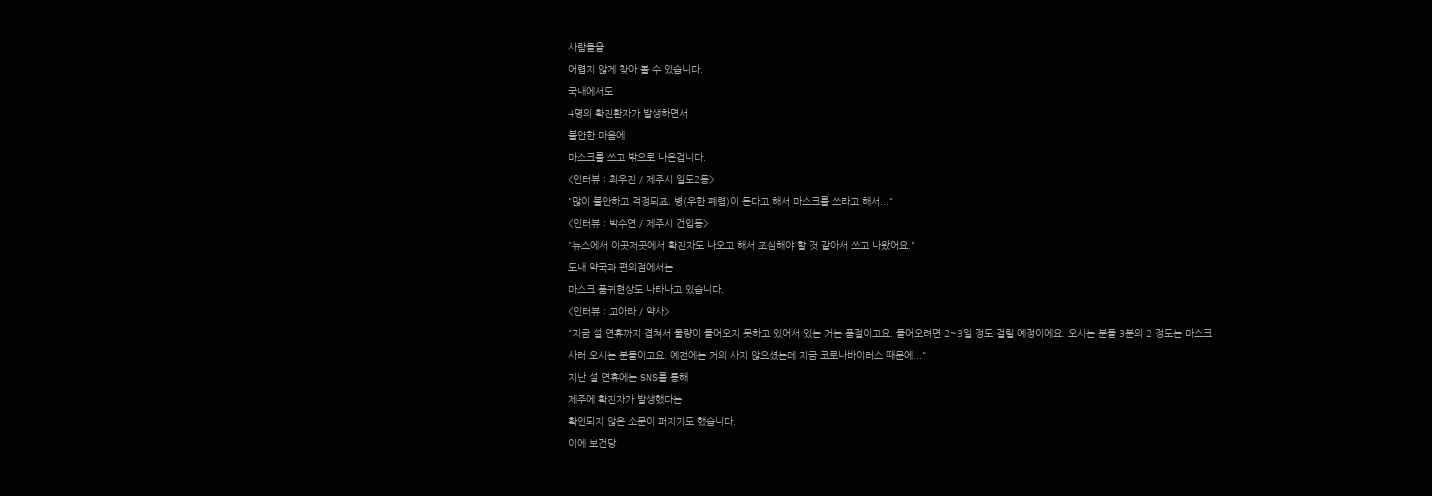사람들을
어렵지 않게 찾아 볼 수 있습니다.
국내에서도
4명의 확진환자가 발생하면서
불안한 마음에
마스크를 쓰고 밖으로 나온겁니다.
<인터뷰 : 최우진 / 제주시 일도2동>
"많이 불안하고 걱정되죠. 병(우한 폐렴)이 돈다고 해서 마스크를 쓰라고 해서..."
<인터뷰 : 박수연 / 제주시 건입동>
"뉴스에서 이곳저곳에서 확진자도 나오고 해서 조심해야 할 것 같아서 쓰고 나왔어요."
도내 약국과 편의점에서는
마스크 품귀현상도 나타나고 있습니다.
<인터뷰 : 고아라 / 약사>
"지금 설 연휴까지 겹쳐서 물량이 들어오지 못하고 있어서 있는 거는 품절이고요. 들어오려면 2~3일 정도 걸릴 예정이에요. 오시는 분들 3분의 2 정도는 마스크
사러 오시는 분들이고요. 예전에는 거의 사지 않으셨는데 지금 코로나바이러스 때문에..."
지난 설 연휴에는 SNS를 통해
제주에 확진자가 발생했다는
확인되지 않은 소문이 퍼지기도 했습니다.
이에 보건당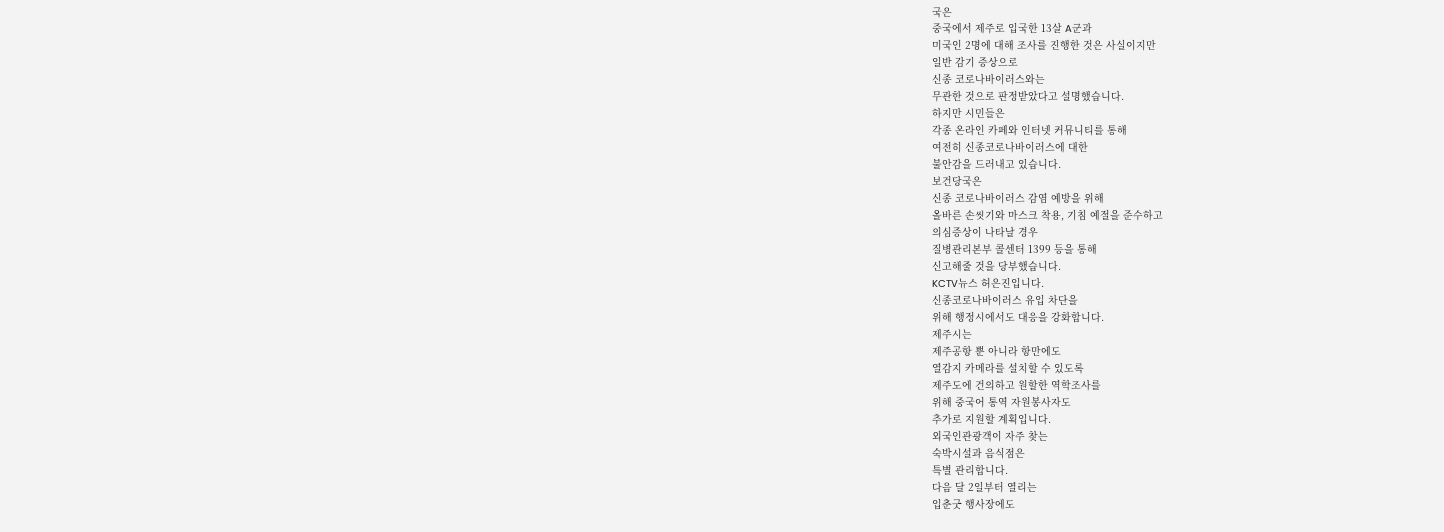국은
중국에서 제주로 입국한 13살 A군과
미국인 2명에 대해 조사를 진행한 것은 사실이지만
일반 감기 증상으로
신종 코로나바이러스와는
무관한 것으로 판정받았다고 설명했습니다.
하지만 시민들은
각종 온라인 카페와 인터넷 커뮤니티를 통해
여전히 신종코로나바이러스에 대한
불안감을 드러내고 있습니다.
보건당국은
신종 코로나바이러스 감염 예방을 위해
올바른 손씻기와 마스크 착용, 기침 예절을 준수하고
의심증상이 나타날 경우
질병관리본부 콜센터 1399 등을 통해
신고해줄 것을 당부했습니다.
KCTV뉴스 허은진입니다.
신종코로나바이러스 유입 차단을
위해 행정시에서도 대응을 강화합니다.
제주시는
제주공항 뿐 아니라 항만에도
열감지 카메라를 설치할 수 있도록
제주도에 건의하고 원할한 역학조사를
위해 중국어 통역 자원봉사자도
추가로 지원할 계획입니다.
외국인관광객이 자주 찾는
숙박시설과 음식점은
특별 관리합니다.
다음 달 2일부터 열리는
입춘굿 행사장에도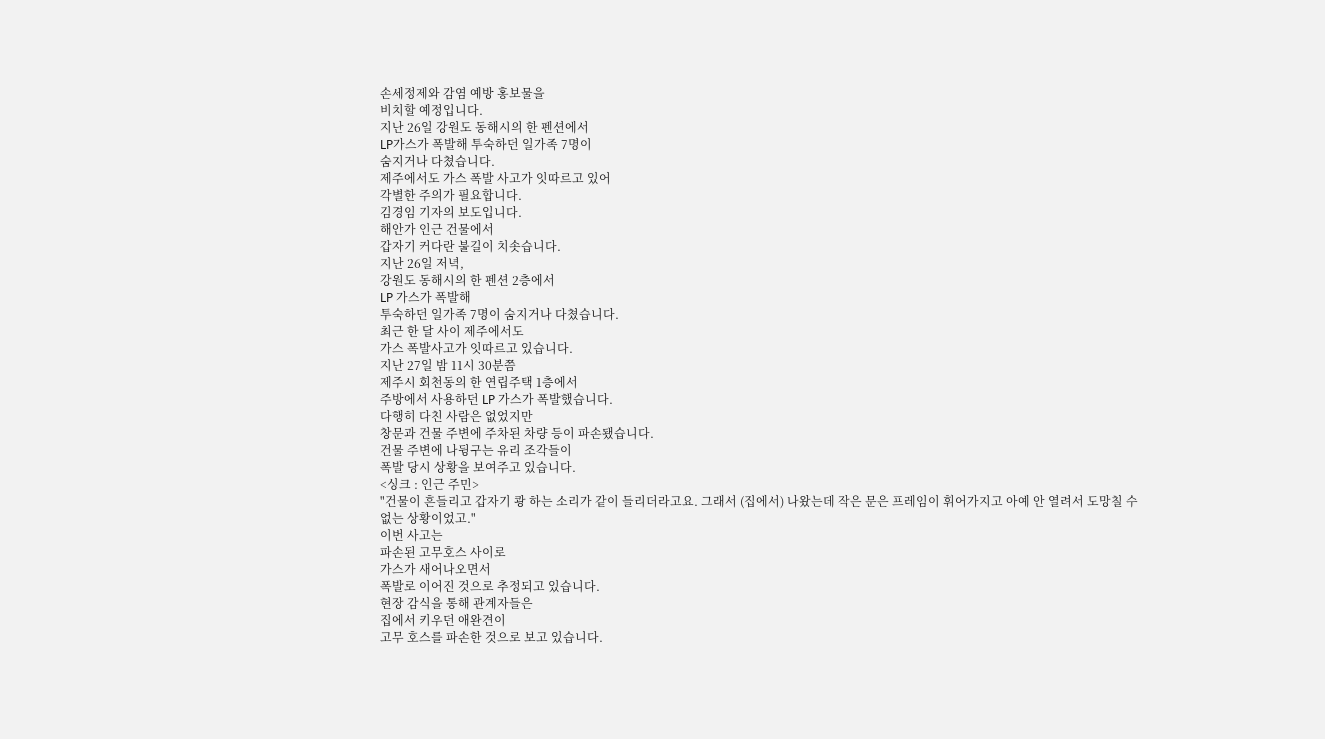손세정제와 감염 예방 홍보물을
비치할 예정입니다.
지난 26일 강원도 동해시의 한 펜션에서
LP가스가 폭발해 투숙하던 일가족 7명이
숨지거나 다쳤습니다.
제주에서도 가스 폭발 사고가 잇따르고 있어
각별한 주의가 필요합니다.
김경임 기자의 보도입니다.
해안가 인근 건물에서
갑자기 커다란 불길이 치솟습니다.
지난 26일 저녁,
강원도 동해시의 한 펜션 2층에서
LP 가스가 폭발해
투숙하던 일가족 7명이 숨지거나 다쳤습니다.
최근 한 달 사이 제주에서도
가스 폭발사고가 잇따르고 있습니다.
지난 27일 밤 11시 30분쯤
제주시 회천동의 한 연립주택 1층에서
주방에서 사용하던 LP 가스가 폭발했습니다.
다행히 다친 사람은 없었지만
창문과 건물 주변에 주차된 차량 등이 파손됐습니다.
건물 주변에 나뒹구는 유리 조각들이
폭발 당시 상황을 보여주고 있습니다.
<싱크 : 인근 주민>
"건물이 흔들리고 갑자기 쾅 하는 소리가 같이 들리더라고요. 그래서 (집에서) 나왔는데 작은 문은 프레임이 휘어가지고 아예 안 열려서 도망칠 수
없는 상황이었고."
이번 사고는
파손된 고무호스 사이로
가스가 새어나오면서
폭발로 이어진 것으로 추정되고 있습니다.
현장 감식을 통해 관계자들은
집에서 키우던 애완견이
고무 호스를 파손한 것으로 보고 있습니다.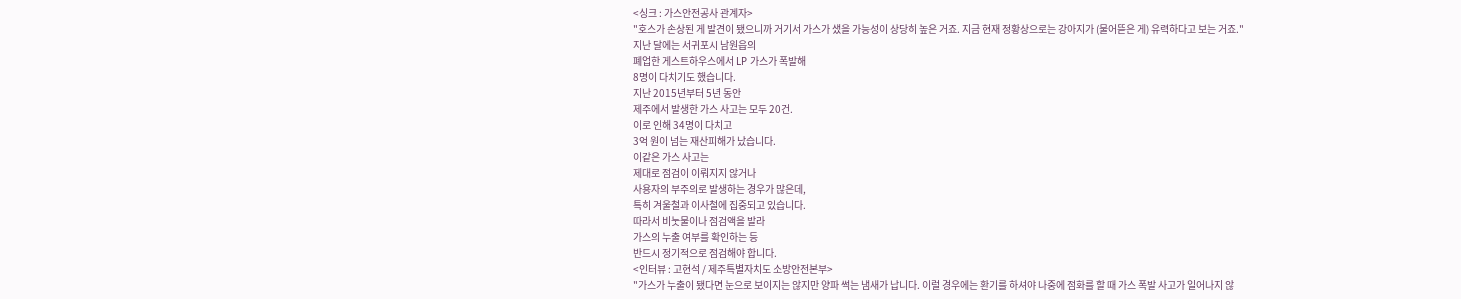<싱크 : 가스안전공사 관계자>
"호스가 손상된 게 발견이 됐으니까 거기서 가스가 샜을 가능성이 상당히 높은 거죠. 지금 현재 정황상으로는 강아지가 (물어뜯은 게) 유력하다고 보는 거죠."
지난 달에는 서귀포시 남원읍의
폐업한 게스트하우스에서 LP 가스가 폭발해
8명이 다치기도 했습니다.
지난 2015년부터 5년 동안
제주에서 발생한 가스 사고는 모두 20건.
이로 인해 34명이 다치고
3억 원이 넘는 재산피해가 났습니다.
이같은 가스 사고는
제대로 점검이 이뤄지지 않거나
사용자의 부주의로 발생하는 경우가 많은데,
특히 겨울철과 이사철에 집중되고 있습니다.
따라서 비눗물이나 점검액을 발라
가스의 누출 여부를 확인하는 등
반드시 정기적으로 점검해야 합니다.
<인터뷰 : 고현석 / 제주특별자치도 소방안전본부>
"가스가 누출이 됐다면 눈으로 보이지는 않지만 양파 썩는 냄새가 납니다. 이럴 경우에는 환기를 하셔야 나중에 점화를 할 때 가스 폭발 사고가 일어나지 않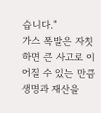습니다."
가스 폭발은 자칫하면 큰 사고로 이어질 수 있는 만큼
생명과 재산을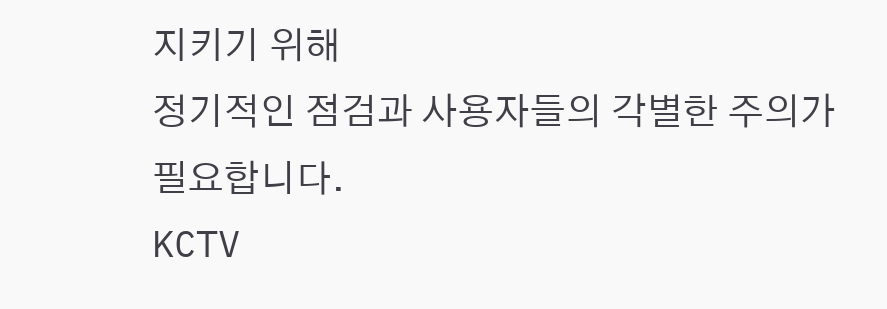지키기 위해
정기적인 점검과 사용자들의 각별한 주의가 필요합니다.
KCTV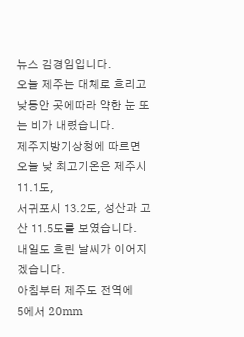뉴스 김경임입니다.
오늘 제주는 대체로 흐리고
낮동안 곳에따라 약한 눈 또는 비가 내렸습니다.
제주지방기상청에 따르면 오늘 낮 최고기온은 제주시 11.1도,
서귀포시 13.2도, 성산과 고산 11.5도를 보였습니다.
내일도 흐린 날씨가 이어지겠습니다.
아침부터 제주도 전역에
5에서 20mm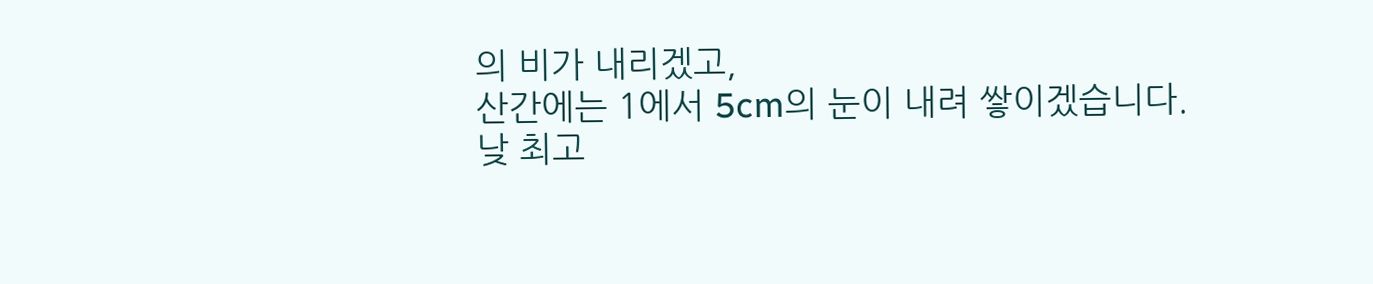의 비가 내리겠고,
산간에는 1에서 5cm의 눈이 내려 쌓이겠습니다.
낮 최고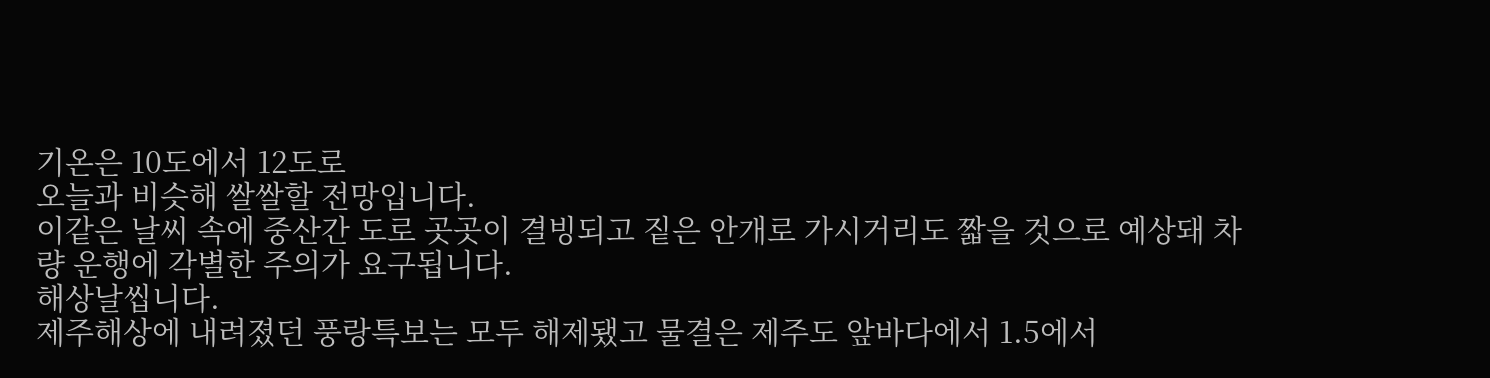기온은 10도에서 12도로
오늘과 비슷해 쌀쌀할 전망입니다.
이같은 날씨 속에 중산간 도로 곳곳이 결빙되고 짙은 안개로 가시거리도 짧을 것으로 예상돼 차량 운행에 각별한 주의가 요구됩니다.
해상날씹니다.
제주해상에 내려졌던 풍랑특보는 모두 해제됐고 물결은 제주도 앞바다에서 1.5에서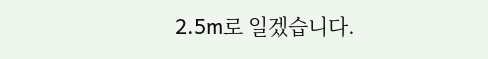2.5m로 일겠습니다.